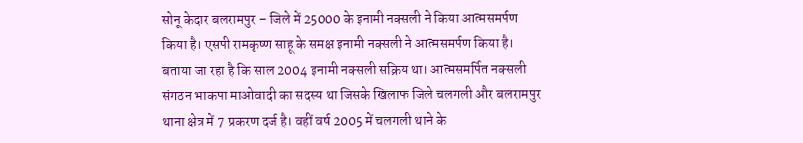सोनू केदार बलरामपुर – जिले में 25000 के इनामी नक्सली ने किया आत्मसमर्पण किया है। एसपी रामकृष्ण साहू के समक्ष इनामी नक्सली ने आत्मसमर्पण किया है। बताया जा रहा है कि साल 2004 इनामी नक्सली सक्रिय था। आत्मसमर्पित नक्सली संगठन भाकपा माओवादी का सदस्य था जिसके खिलाफ जिले चलगली और बलरामपुर थाना क्षेत्र में 7 प्रकरण दर्ज है। वहीं वर्ष 2005 में चलगली थाने के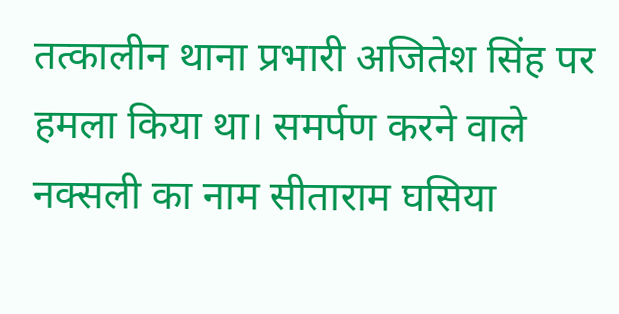तत्कालीन थाना प्रभारी अजितेश सिंह पर हमला किया था। समर्पण करने वाले नक्सली का नाम सीताराम घसिया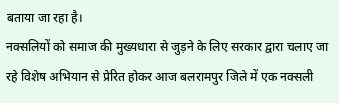बताया जा रहा है।
नक्सलियों को समाज की मुख्यधारा से जुड़ने के लिए सरकार द्वारा चलाए जा रहे विशेष अभियान से प्रेरित होकर आज बलरामपुर जिले में एक नक्सली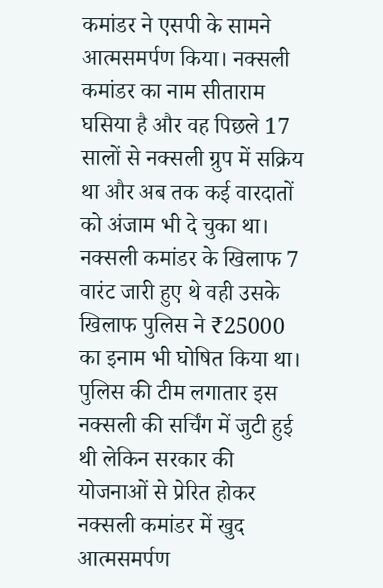कमांडर ने एसपी के सामने आत्मसमर्पण किया। नक्सली कमांडर का नाम सीताराम घसिया है और वह पिछले 17 सालों से नक्सली ग्रुप में सक्रिय था और अब तक कई वारदातों को अंजाम भी दे चुका था। नक्सली कमांडर के खिलाफ 7 वारंट जारी हुए थे वही उसके खिलाफ पुलिस ने ₹25000 का इनाम भी घोषित किया था। पुलिस की टीम लगातार इस नक्सली की सर्चिंग में जुटी हुई थी लेकिन सरकार की योजनाओं से प्रेरित होकर नक्सली कमांडर में खुद आत्मसमर्पण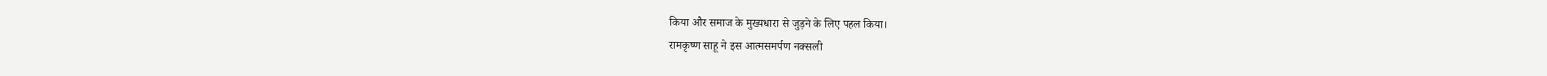किया और समाज के मुख्यधारा से जुड़ने के लिए पहल किया।
रामकृष्ण साहू ने इस आत्मसमर्पण नक्सली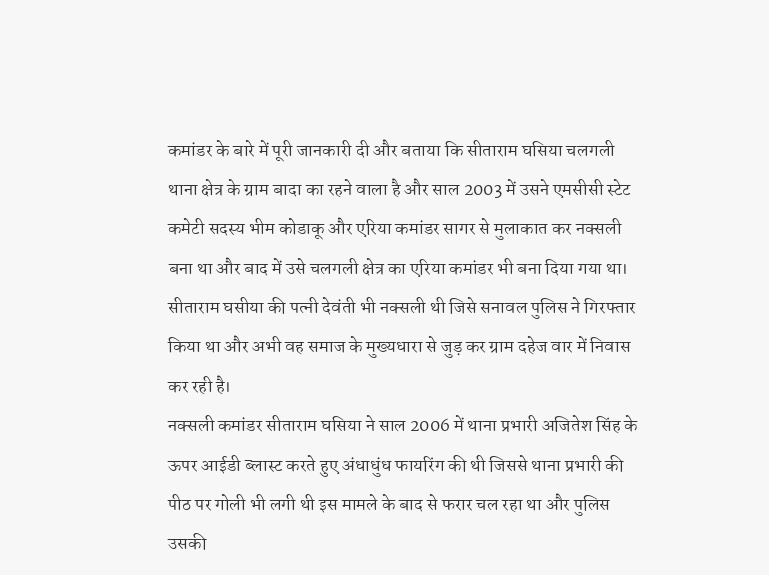कमांडर के बारे में पूरी जानकारी दी और बताया कि सीताराम घसिया चलगली थाना क्षेत्र के ग्राम बादा का रहने वाला है और साल 2003 में उसने एमसीसी स्टेट कमेटी सदस्य भीम कोडाकू और एरिया कमांडर सागर से मुलाकात कर नक्सली बना था और बाद में उसे चलगली क्षेत्र का एरिया कमांडर भी बना दिया गया था। सीताराम घसीया की पत्नी देवंती भी नक्सली थी जिसे सनावल पुलिस ने गिरफ्तार किया था और अभी वह समाज के मुख्यधारा से जुड़ कर ग्राम दहेज वार में निवास कर रही है।
नक्सली कमांडर सीताराम घसिया ने साल 2006 में थाना प्रभारी अजितेश सिंह के ऊपर आईडी ब्लास्ट करते हुए अंधाधुंध फायरिंग की थी जिससे थाना प्रभारी की पीठ पर गोली भी लगी थी इस मामले के बाद से फरार चल रहा था और पुलिस उसकी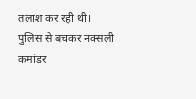तलाश कर रही थी। पुलिस से बचकर नक्सली कमांडर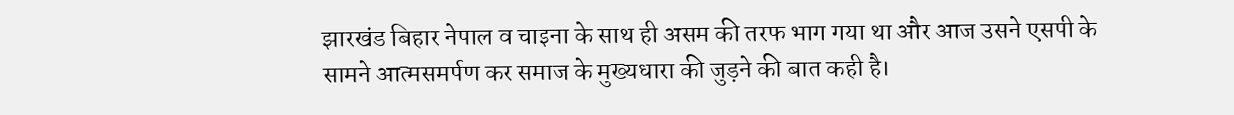झारखंड बिहार नेपाल व चाइना के साथ ही असम की तरफ भाग गया था और आज उसने एसपी के सामने आत्मसमर्पण कर समाज के मुख्यधारा की जुड़ने की बात कही है।